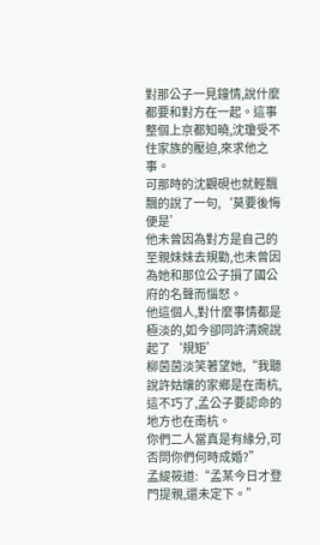對那公子一見鐘情,說什麼都要和對方在一起。這事整個上京都知曉,沈瓊受不住家族的壓迫,來求他之事。
可那時的沈觀硯也就輕飄飄的說了一句,‘莫要後悔便是’
他未曾因為對方是自己的至親妹妹去規勸,也未曾因為她和那位公子損了國公府的名聲而惱怒。
他這個人,對什麼事情都是極淡的,如今卻同許清婉說起了‘規矩’
柳茵茵淡笑著望她,“我聽說許姑孃的家鄉是在南杭,這不巧了,孟公子要認命的地方也在南杭。
你們二人當真是有緣分,可否問你們何時成婚?”
孟緹筱道:“孟某今日才登門提親,還未定下。”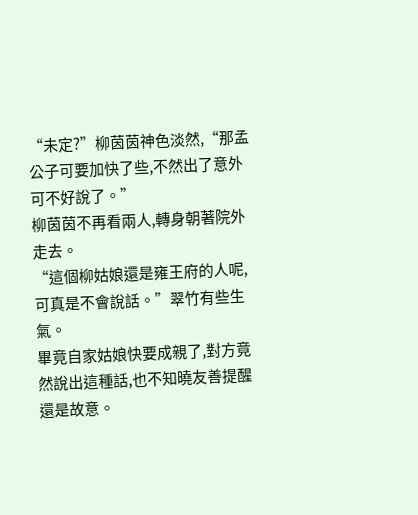“未定?”柳茵茵神色淡然,“那孟公子可要加快了些,不然出了意外可不好說了。”
柳茵茵不再看兩人,轉身朝著院外走去。
“這個柳姑娘還是雍王府的人呢,可真是不會說話。”翠竹有些生氣。
畢竟自家姑娘快要成親了,對方竟然說出這種話,也不知曉友善提醒還是故意。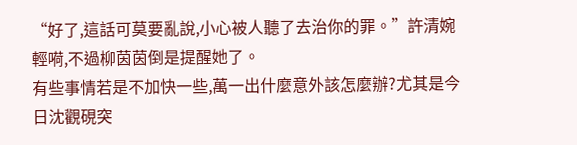“好了,這話可莫要亂說,小心被人聽了去治你的罪。”許清婉輕嗬,不過柳茵茵倒是提醒她了。
有些事情若是不加快一些,萬一出什麼意外該怎麼辦?尤其是今日沈觀硯突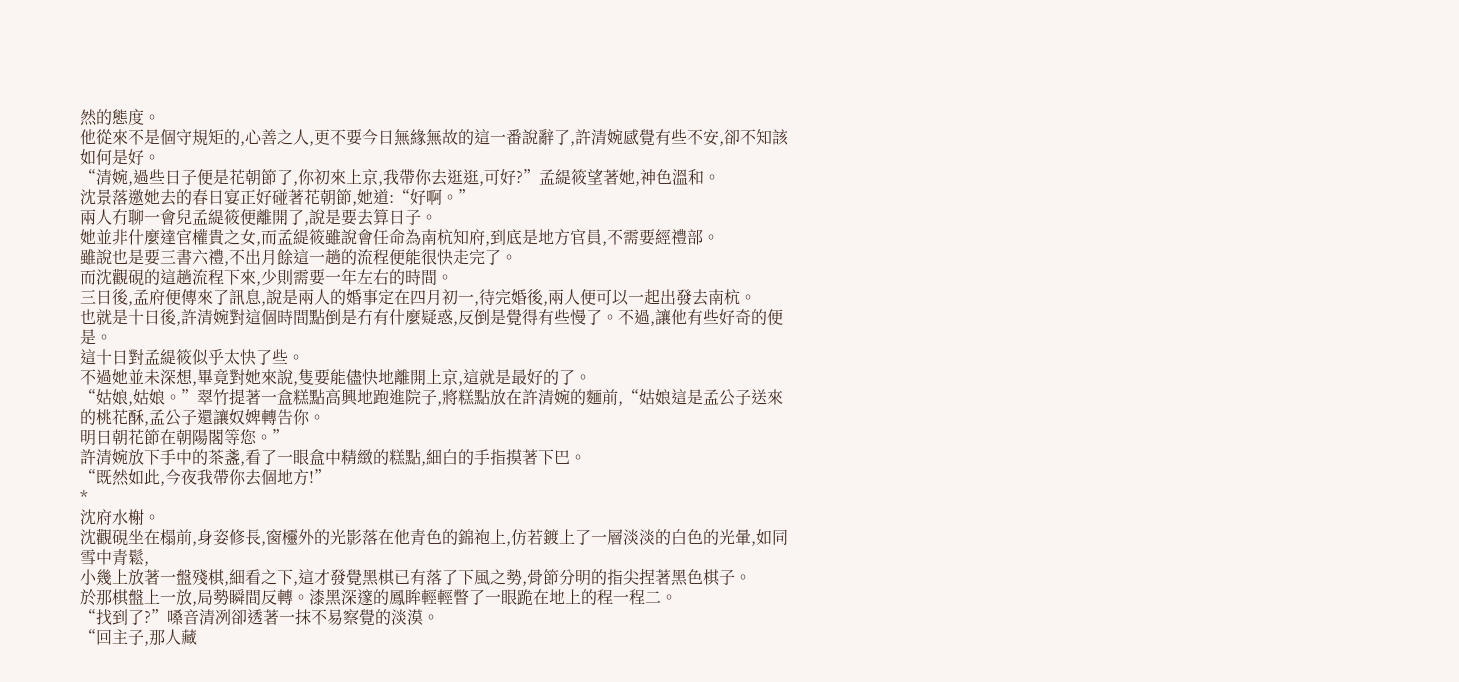然的態度。
他從來不是個守規矩的,心善之人,更不要今日無緣無故的這一番說辭了,許清婉感覺有些不安,卻不知該如何是好。
“清婉,過些日子便是花朝節了,你初來上京,我帶你去逛逛,可好?”孟緹筱望著她,神色溫和。
沈景落邀她去的春日宴正好碰著花朝節,她道:“好啊。”
兩人冇聊一會兒孟緹筱便離開了,說是要去算日子。
她並非什麼達官權貴之女,而孟緹筱雖說會任命為南杭知府,到底是地方官員,不需要經禮部。
雖說也是要三書六禮,不出月餘這一趟的流程便能很快走完了。
而沈觀硯的這趟流程下來,少則需要一年左右的時間。
三日後,孟府便傳來了訊息,說是兩人的婚事定在四月初一,待完婚後,兩人便可以一起出發去南杭。
也就是十日後,許清婉對這個時間點倒是冇有什麼疑惑,反倒是覺得有些慢了。不過,讓他有些好奇的便是。
這十日對孟緹筱似乎太快了些。
不過她並未深想,畢竟對她來說,隻要能儘快地離開上京,這就是最好的了。
“姑娘,姑娘。”翠竹提著一盒糕點高興地跑進院子,將糕點放在許清婉的麵前,“姑娘這是孟公子送來的桃花酥,孟公子還讓奴婢轉告你。
明日朝花節在朝陽閣等您。”
許清婉放下手中的茶盞,看了一眼盒中精緻的糕點,細白的手指摸著下巴。
“既然如此,今夜我帶你去個地方!”
*
沈府水榭。
沈觀硯坐在榻前,身姿修長,窗欞外的光影落在他青色的錦袍上,仿若鍍上了一層淡淡的白色的光暈,如同雪中青鬆,
小幾上放著一盤殘棋,細看之下,這才發覺黑棋已有落了下風之勢,骨節分明的指尖捏著黑色棋子。
於那棋盤上一放,局勢瞬間反轉。漆黑深邃的鳳眸輕輕瞥了一眼跪在地上的程一程二。
“找到了?”嗓音清冽卻透著一抹不易察覺的淡漠。
“回主子,那人藏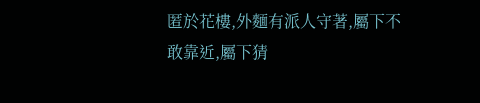匿於花樓,外麵有派人守著,屬下不敢靠近,屬下猜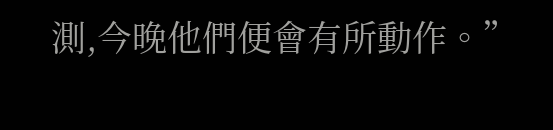測,今晚他們便會有所動作。”